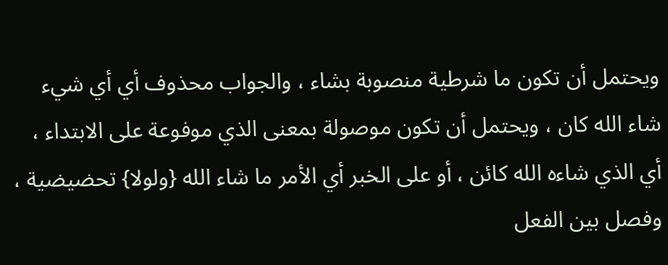ويحتمل أن تكون ما شرطية منصوبة بشاء ، والجواب محذوف أي أي شيء شاء الله كان ، ويحتمل أن تكون موصولة بمعنى الذي موفوعة على الابتداء ، أي الذي شاءه الله كائن ، أو على الخبر أي الأمر ما شاء الله {ولولا} تحضيضية ، وفصل بين الفعل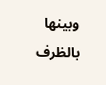وبينها بالظرف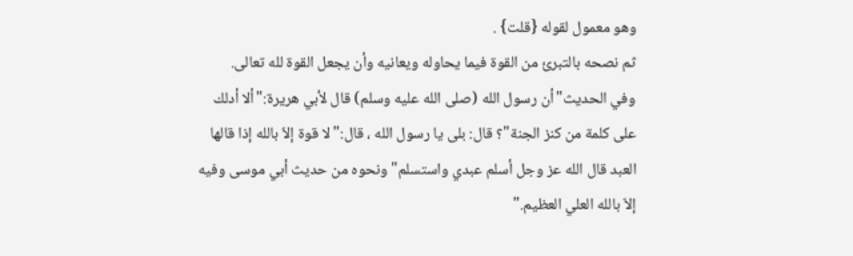وهو معمول لقوله {قلت} .
ثم نصحه بالتبرئ من القوة فيما يحاوله ويعانيه وأن يجعل القوة لله تعالى.
وفي الحديث"أن رسول الله (صلى الله عليه وسلم) قال لأبي هريرة:"ألا أدلك على كلمة من كنز الجنة"؟ قال: بلى يا رسول الله ، قال:"لا قوة إلاّ بالله إذا قالها العبد قال الله عز وجل أسلم عبدي واستسلم"ونحوه من حديث أبي موسى وفيه إلاّ بالله العلي العظيم."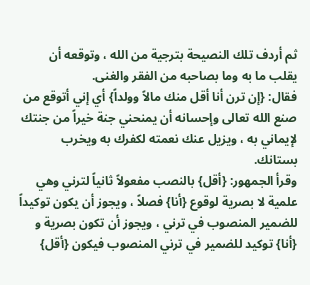ثم أردف تلك النصيحة بترجية من الله ، وتوقعه أن يقلب ما به وما بصاحبه من الفقر والغنى.
فقال: {إن ترن أنا أقل منك مالاً وولداً} أي إني أتوقع من صنع الله تعالى وإحسانه أن يمنحني جنة خيراً من جنتك لإيماني به ، ويزيل عنك نعمته لكفرك به ويخرب بستانك.
وقرأ الجمهور: {أقل} بالنصب مفعولاً ثانياً لترني وهي علمية لا بصرية لوقوع {أنا} فصلاً ، ويجوز أن يكون توكيداً للضمير المنصوب في ترني ، ويجوز أن تكون بصرية و {أنا} توكيد للضمير في ترني المنصوب فيكون {أقل}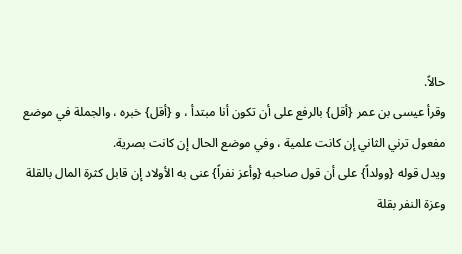حالاً.
وقرأ عيسى بن عمر {أقل} بالرفع على أن تكون أنا مبتدأ ، و {أقل} خبره ، والجملة في موضع مفعول ترني الثاني إن كانت علمية ، وفي موضع الحال إن كانت بصرية.
ويدل قوله {وولداً} على أن قول صاحبه {وأعز نفراً} عنى به الأولاد إن قابل كثرة المال بالقلة وعزة النفر بقلة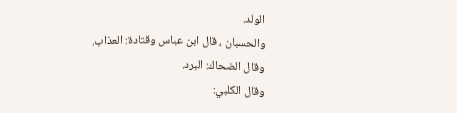الولد.
والحسبان ، قال ابن عباس وقتادة: العذاب.
وقال الضحاك: البرد.
وقال الكلبي: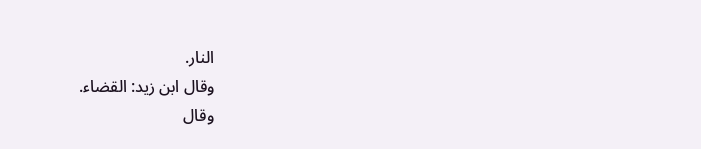النار.
وقال ابن زيد: القضاء.
وقال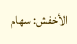الأخفش: سهام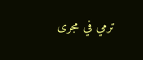ترمي في مجرى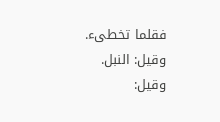فقلما تخطىء.
وقيل: النبل.
وقيل: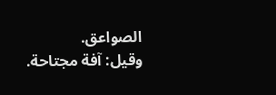الصواعق.
وقيل: آفة مجتاحة.